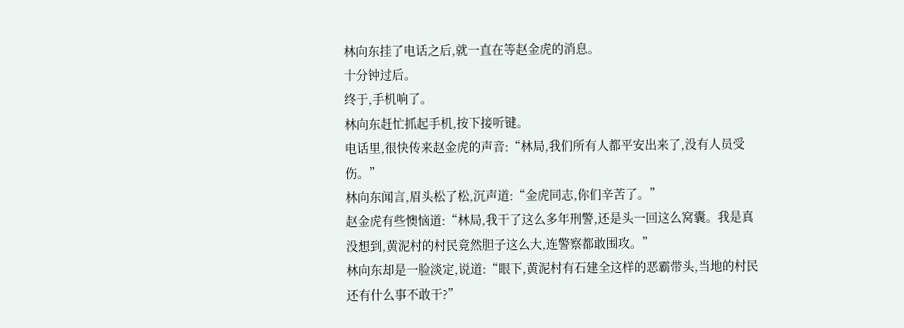林向东挂了电话之后,就一直在等赵金虎的消息。
十分钟过后。
终于,手机响了。
林向东赶忙抓起手机,按下接听键。
电话里,很快传来赵金虎的声音:“林局,我们所有人都平安出来了,没有人员受伤。”
林向东闻言,眉头松了松,沉声道:“金虎同志,你们辛苦了。”
赵金虎有些懊恼道:“林局,我干了这么多年刑警,还是头一回这么窝囊。我是真没想到,黄泥村的村民竟然胆子这么大,连警察都敢围攻。”
林向东却是一脸淡定,说道:“眼下,黄泥村有石建全这样的恶霸带头,当地的村民还有什么事不敢干?”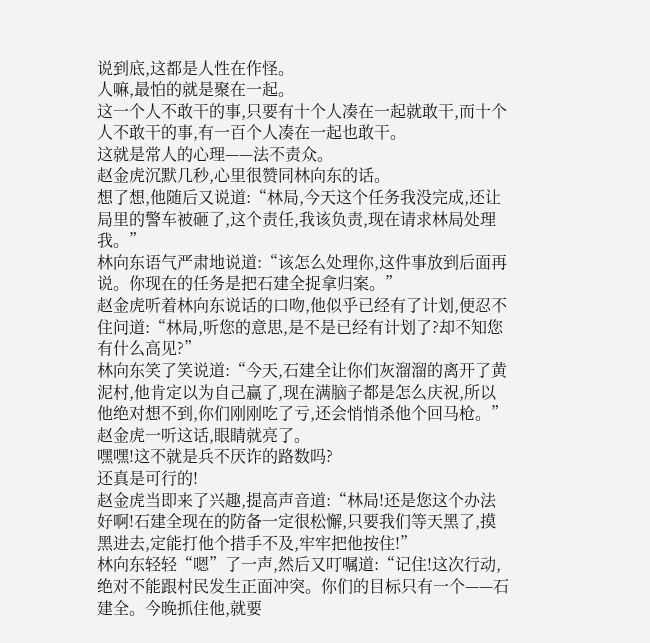说到底,这都是人性在作怪。
人嘛,最怕的就是聚在一起。
这一个人不敢干的事,只要有十个人凑在一起就敢干,而十个人不敢干的事,有一百个人凑在一起也敢干。
这就是常人的心理——法不责众。
赵金虎沉默几秒,心里很赞同林向东的话。
想了想,他随后又说道:“林局,今天这个任务我没完成,还让局里的警车被砸了,这个责任,我该负责,现在请求林局处理我。”
林向东语气严肃地说道:“该怎么处理你,这件事放到后面再说。你现在的任务是把石建全捉拿归案。”
赵金虎听着林向东说话的口吻,他似乎已经有了计划,便忍不住问道:“林局,听您的意思,是不是已经有计划了?却不知您有什么高见?”
林向东笑了笑说道:“今天,石建全让你们灰溜溜的离开了黄泥村,他肯定以为自己赢了,现在满脑子都是怎么庆祝,所以他绝对想不到,你们刚刚吃了亏,还会悄悄杀他个回马枪。”
赵金虎一听这话,眼睛就亮了。
嘿嘿!这不就是兵不厌诈的路数吗?
还真是可行的!
赵金虎当即来了兴趣,提高声音道:“林局!还是您这个办法好啊!石建全现在的防备一定很松懈,只要我们等天黑了,摸黑进去,定能打他个措手不及,牢牢把他按住!”
林向东轻轻“嗯”了一声,然后又叮嘱道:“记住!这次行动,绝对不能跟村民发生正面冲突。你们的目标只有一个——石建全。今晚抓住他,就要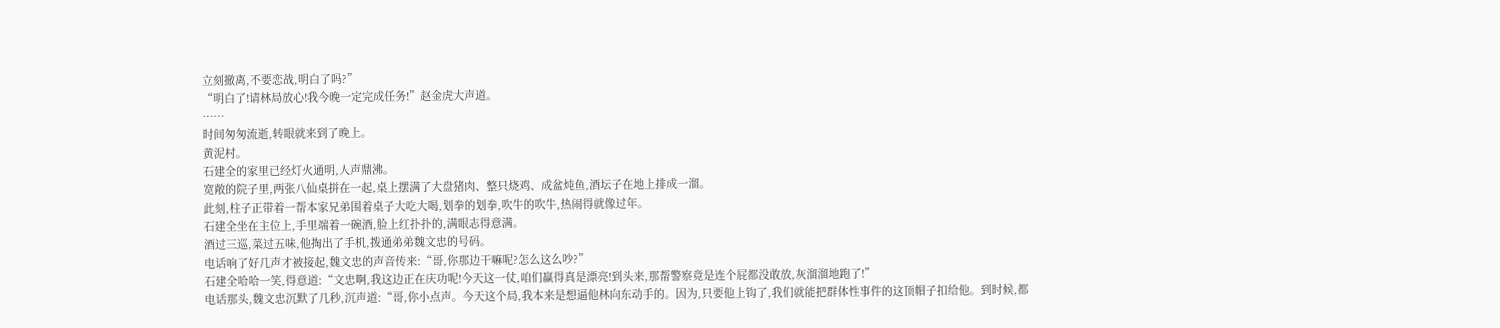立刻撤离,不要恋战,明白了吗?”
“明白了!请林局放心!我今晚一定完成任务!”赵金虎大声道。
……
时间匆匆流逝,转眼就来到了晚上。
黄泥村。
石建全的家里已经灯火通明,人声鼎沸。
宽敞的院子里,两张八仙桌拼在一起,桌上摆满了大盘猪肉、整只烧鸡、成盆炖鱼,酒坛子在地上排成一溜。
此刻,柱子正带着一帮本家兄弟围着桌子大吃大喝,划拳的划拳,吹牛的吹牛,热闹得就像过年。
石建全坐在主位上,手里端着一碗酒,脸上红扑扑的,满眼志得意满。
酒过三巡,菜过五味,他掏出了手机,拨通弟弟魏文忠的号码。
电话响了好几声才被接起,魏文忠的声音传来:“哥,你那边干嘛呢?怎么这么吵?”
石建全哈哈一笑,得意道:“文忠啊,我这边正在庆功呢!今天这一仗,咱们赢得真是漂亮!到头来,那帮警察竟是连个屁都没敢放,灰溜溜地跑了!”
电话那头,魏文忠沉默了几秒,沉声道:“哥,你小点声。今天这个局,我本来是想逼他林向东动手的。因为,只要他上钩了,我们就能把群体性事件的这顶帽子扣给他。到时候,都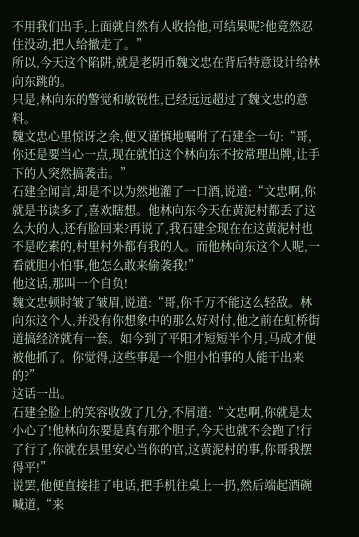不用我们出手,上面就自然有人收拾他,可结果呢?他竟然忍住没动,把人给撤走了。”
所以,今天这个陷阱,就是老阴币魏文忠在背后特意设计给林向东跳的。
只是,林向东的警觉和敏锐性,已经远远超过了魏文忠的意料。
魏文忠心里惊讶之余,便又谨慎地嘱咐了石建全一句:“哥,你还是要当心一点,现在就怕这个林向东不按常理出牌,让手下的人突然搞袭击。”
石建全闻言,却是不以为然地灌了一口酒,说道:“文忠啊,你就是书读多了,喜欢瞎想。他林向东今天在黄泥村都丢了这么大的人,还有脸回来?再说了,我石建全现在在这黄泥村也不是吃素的,村里村外都有我的人。而他林向东这个人呢,一看就胆小怕事,他怎么敢来偷袭我!”
他这话,那叫一个自负!
魏文忠顿时皱了皱眉,说道:“哥,你千万不能这么轻敌。林向东这个人,并没有你想象中的那么好对付,他之前在虹桥街道搞经济就有一套。如今到了平阳才短短半个月,马成才便被他抓了。你觉得,这些事是一个胆小怕事的人能干出来的?”
这话一出。
石建全脸上的笑容收敛了几分,不屑道:“文忠啊,你就是太小心了!他林向东要是真有那个胆子,今天也就不会跑了!行了行了,你就在县里安心当你的官,这黄泥村的事,你哥我摆得平!”
说罢,他便直接挂了电话,把手机往桌上一扔,然后端起酒碗喊道,“来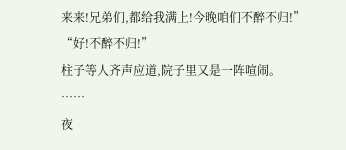来来!兄弟们,都给我满上!今晚咱们不醉不归!”
“好!不醉不归!”
柱子等人齐声应道,院子里又是一阵喧闹。
……
夜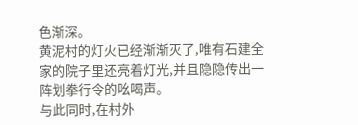色渐深。
黄泥村的灯火已经渐渐灭了,唯有石建全家的院子里还亮着灯光,并且隐隐传出一阵划拳行令的吆喝声。
与此同时,在村外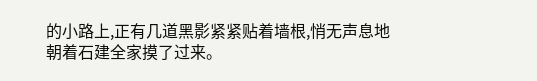的小路上,正有几道黑影紧紧贴着墙根,悄无声息地朝着石建全家摸了过来。